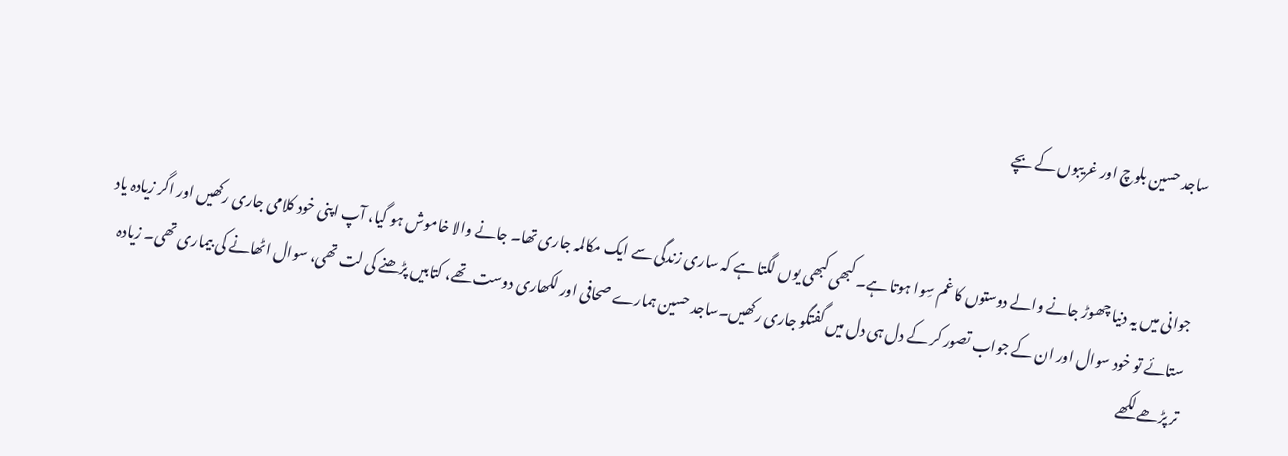ساجد حسین بلوچ اور غریبوں کے بچے


جوانی میں یہ دنیا چھوڑ جانے والے دوستوں کا غم سِوا ہوتا ہے۔ کبھی کبھی یوں لگتا ہے کہ ساری زندگی سے ایک مکالمہ جاری تھا۔ جانے والا خاموش ہو گیا، آپ اپنی خود کلامی جاری رکھیں اور اگر زیادہ یاد ستائے تو خود سوال اور ان کے جواب تصور کر کے دل ہی دل میں گفتگو جاری رکھیں۔ساجد حسین ہمارے صحافی اور لکھاری دوست تھے، کتابیں پڑھنے کی لت تھی، سوال اٹھانے کی بیماری تھی۔ زیادہ تر پڑھے لکھے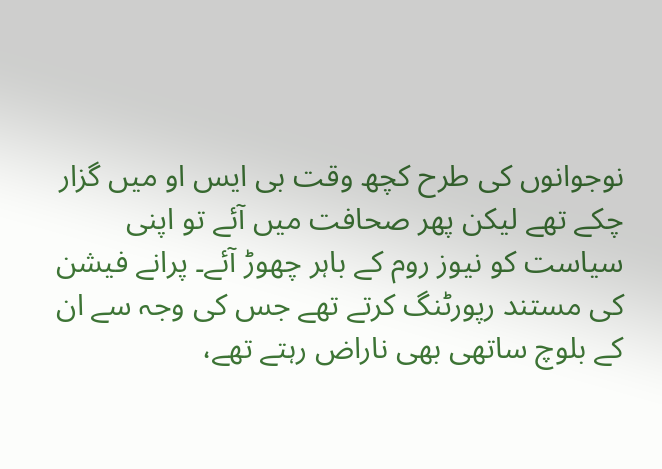نوجوانوں کی طرح کچھ وقت بی ایس او میں گزار چکے تھے لیکن پھر صحافت میں آئے تو اپنی سیاست کو نیوز روم کے باہر چھوڑ آئے۔ پرانے فیشن کی مستند رپورٹنگ کرتے تھے جس کی وجہ سے ان کے بلوچ ساتھی بھی ناراض رہتے تھے،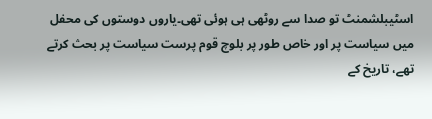اسٹیبلشمنٹ تو صدا سے روٹھی ہی ہوئی تھی۔یاروں دوستوں کی محفل میں سیاست پر اور خاص طور پر بلوچ قوم پرست سیاست پر بحث کرتے تھے، تاریخ کے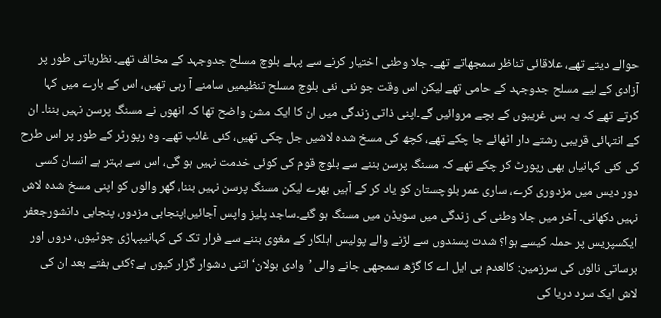حوالے دیتے تھے، علاقائی تناظر سمجھاتے تھے۔ جلا وطنی اختیار کرنے سے پہلے بلوچ مسلح جدوجہد کے مخالف تھے۔ نظریاتی طور پر آزادی کے لیے مسلح جدوجہد کے حامی تھے لیکن اس وقت جو نئی نئی بلوچ مسلح تنظیمیں سامنے آ رہی تھیں، اس کے بارے میں کہا کرتے تھے کہ یہ بس غریبوں کے بچے مروائیں گے۔اپنی ذاتی زندگی میں ان کا ایک مشن واضح تھا کہ انھوں نے مسنگ پرسن نہیں بننا۔ ان کے انتہائی قریبی رشتے دار اٹھائے جا چکے تھے، کچھ کی مسخ شدہ لاشیں جل چکی تھیں، کئی غائب تھے۔ وہ رپورٹر کے طور پر اس طرح کی کئی کہانیاں بھی رپورٹ کر چکے تھے کہ مسنگ پرسن بننے سے بلوچ قوم کی کوئی خدمت نہیں ہو گی، اس سے بہتر ہے انسان کسی دور دیس میں مزدوری کرے، ساری عمر بلوچستان کو یاد کر کے آہیں بھرے لیکن مسنگ پرسن نہیں بننا، گھر والوں کو اپنی مسخ شدہ لاش نہیں دکھانی۔ آخر میں جلا وطنی کی زندگی میں سویڈن میں مسنگ ہو گئے۔ساجد پلیز واپس آجائیں!پنجابی مزدور، پنجابی دانشورجعفر ایکسپریس پر حملہ کیسے ہوا؟ شدت پسندوں سے لڑنے والے پولیس اہلکار کے مغوی بننے سے فرار تک کی کہانیپہاڑی چوٹیوں، دروں اور برساتی نالوں کی سرزمین: کالعدم بی ایل اے کا گڑھ سمجھی جانے والی ’وادی بولان‘ اتنی دشوار گزار کیوں ہے؟کئی ہفتے بعد ان کی لاش ایک سرد دریا کی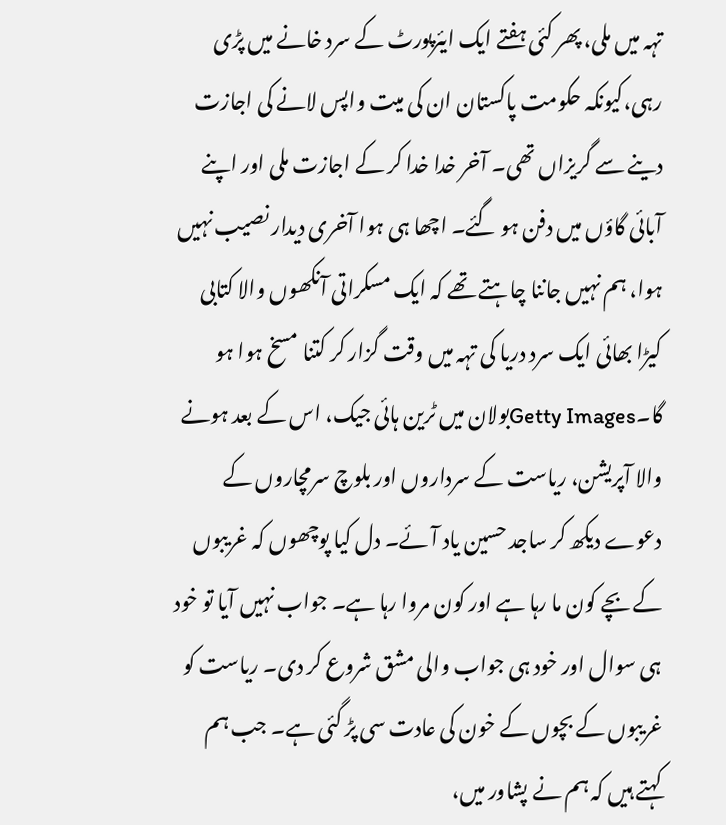تہہ میں ملی، پھر کئی ہفتے ایک ایئرپورٹ کے سرد خانے میں پڑی رہی،کیونکہ حکومت پاکستان ان کی میت واپس لانے کی اجازت دینے سے گریزاں تھی۔ آخر خدا خدا کر کے اجازت ملی اور اپنے آبائی گاؤں میں دفن ہو گئے۔ اچھا ہی ہوا آخری دیدار نصیب نہیں ہوا، ہم نہیں جاننا چاہتے تھے کہ ایک مسکراتی آنکھوں والا کتابی کیڑا بھائی ایک سرد دریا کی تہہ میں وقت گزار کر کتنا مسخ ہوا ہو گا۔Getty Imagesبولان میں ٹرین ہائی جیک، اس کے بعد ہونے والا آپریشن، ریاست کے سرداروں اور بلوچ سرمچاروں کے دعوے دیکھ کر ساجد حسین یاد آئے۔ دل کیا پوچھوں کہ غریبوں کے بچے کون ما رہا ہے اور کون مروا رہا ہے۔ جواب نہیں آیا تو خود ہی سوال اور خود ہی جواب والی مشق شروع کر دی۔ ریاست کو غریبوں کے بچوں کے خون کی عادت سی پڑ گئی ہے۔ جب ہم کہتے ہیں کہ ہم نے پشاور میں،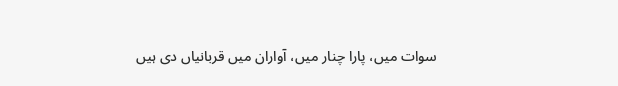سوات میں، پارا چنار میں، آواران میں قربانیاں دی ہیں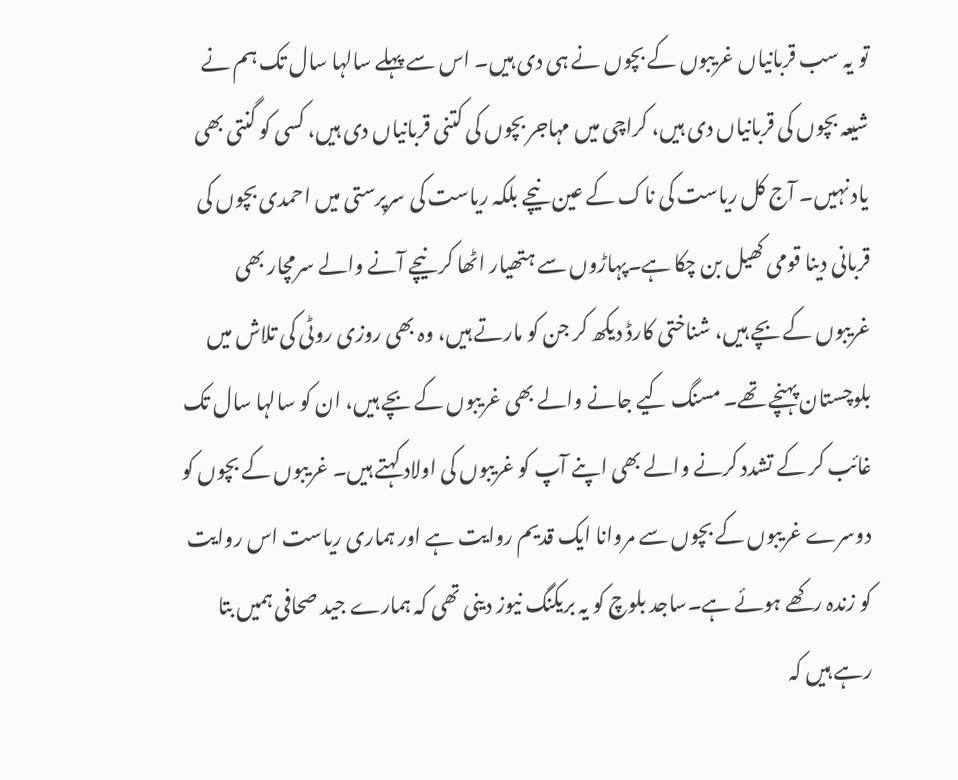تو یہ سب قربانیاں غریبوں کے بچوں نے ہی دی ہیں۔ اس سے پہلے سالہا سال تک ہم نے شیعہ بچوں کی قربانیاں دی ہیں، کراچی میں مہاجر بچوں کی کتنی قربانیاں دی ہیں، کسی کو گنتی بھی یاد نہیں۔ آج کل ریاست کی ناک کے عین نیچے بلکہ ریاست کی سرپرستی میں احمدی بچوں کی قربانی دینا قومی کھیل بن چکا ہے۔پہاڑوں سے ہتھیار اٹھا کر نیچے آنے والے سرمچار بھی غریبوں کے بچے ہیں، شناختی کارڈ دیکھ کر جن کو مارتے ہیں، وہ بھی روزی روٹی کی تلاش میں بلوچستان پہنچے تھے۔ مسنگ کیے جانے والے بھی غریبوں کے بچے ہیں، ان کو سالہا سال تک غائب کر کے تشدد کرنے والے بھی اپنے آپ کو غریبوں کی اولاد کہتے ہیں۔ غریبوں کے بچوں کو دوسرے غریبوں کے بچوں سے مروانا ایک قدیم روایت ہے اور ہماری ریاست اس روایت کو زندہ رکھے ہوئے ہے۔ساجد بلوچ کو یہ بریکنگ نیوز دینی تھی کہ ہمارے جید صحافی ہمیں بتا رہے ہیں کہ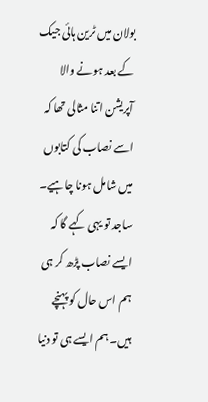بولان میں ٹرین ہائی جیک کے بعد ہونے والا آپریشن اتنا مثالی تھا کہ اسے نصاب کی کتابوں میں شامل ہونا چاہیے۔ ساجد تو یہی کہے گا کہ ایسے نصاب پڑھ کر ہی ہم اس حال کو پہنچے ہیں۔ ہم ایسے ہی تو دنیا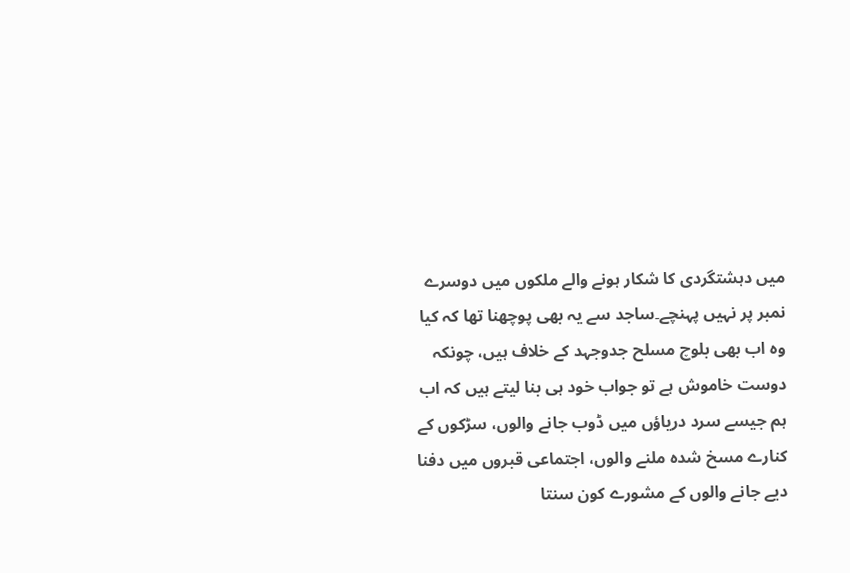میں دہشتگردی کا شکار ہونے والے ملکوں میں دوسرے نمبر پر نہیں پہنچے۔ساجد سے یہ بھی پوچھنا تھا کہ کیا وہ اب بھی بلوچ مسلح جدوجہد کے خلاف ہیں، چونکہ دوست خاموش ہے تو جواب خود ہی بنا لیتے ہیں کہ اب ہم جیسے سرد دریاؤں میں ڈوب جانے والوں، سڑکوں کے کنارے مسخ شدہ ملنے والوں، اجتماعی قبروں میں دفنا دیے جانے والوں کے مشورے کون سنتا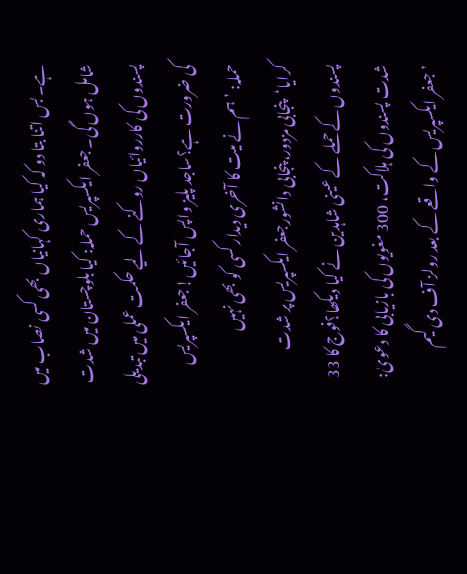ہے۔ بس اتنا بتا دو کہ کیا ہماری کہانیاں بھی کسی نصاب میں شامل ہوں گی۔جعفر ایکسپریس حملہ: کیا بلوچستان میں شدت پسندوں کی کارروائیاں روکنے کے لیے حکمت عملی میں تبدیلی کی ضرورت ہے؟ساجد پلیز واپس آجائیں!جعفر ایکسپریس حملہ: ’ہم نے میت کا آخری دیدار کسی کو بھی نہیں کرایا‘پنجابی مزدور، پنجابی دانشورجعفر ایکسپریس پر شدت پسندوں کے حملے کے عینی شاہدین نے کیا دیکھا؟فوج کا 33 شدت پسندوں کی ہلاکت، 300 مغویوں کی بازیابی کا دعویٰ: ’جعفر ایکسپریس کے واقعے کے بعد رولز آف دی گیم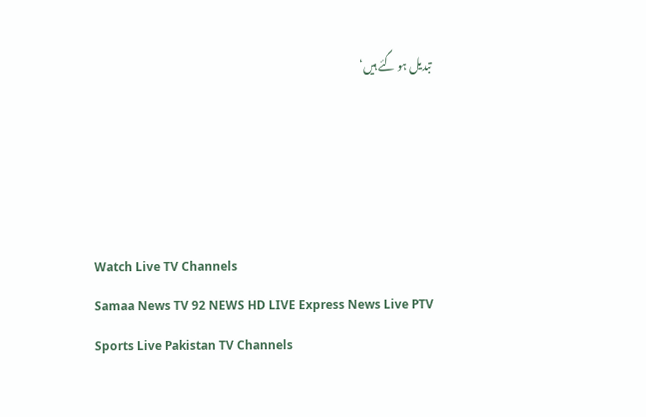تبدیل ہو گئے ہیں‘




Watch Live TV Channels
Samaa News TV 92 NEWS HD LIVE Express News Live PTV Sports Live Pakistan TV Channels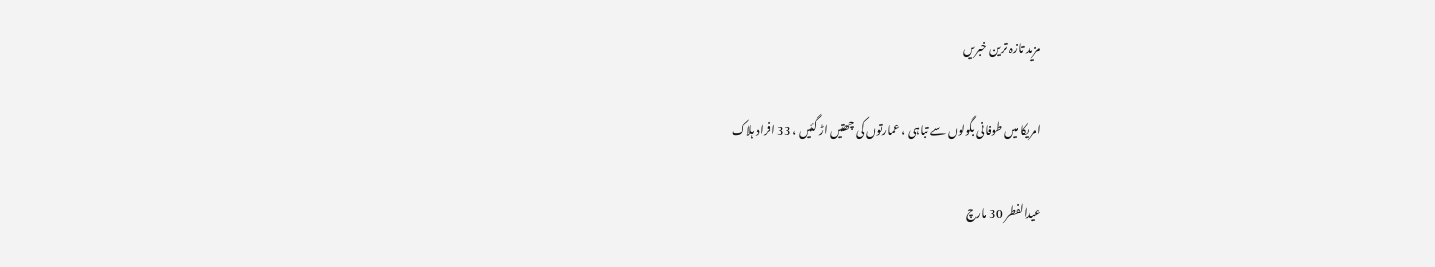مزید تازہ ترین خبریں

امریکا میں طوفانی بگولوں سے تباہی ، عمارتوں کی چھتیں اڑ گئیں ، 33 افراد ہلاک

عیدالفطر 30 مارچ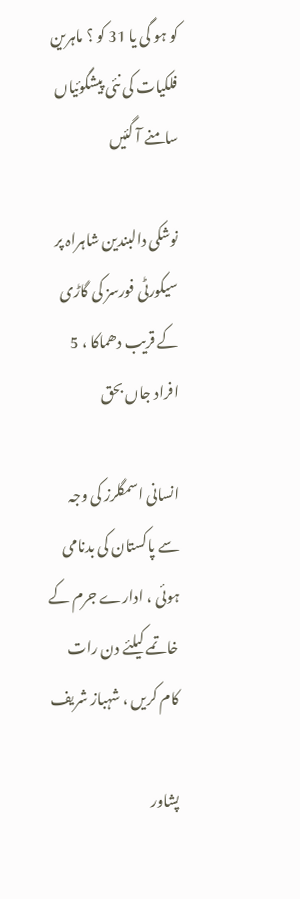کو ہو گی یا 31 کو ؟ ماہرین فلکیات کی نئی پیشگوئیاں سامنے آ گئیں

نوشکی دالبندین شاہراہ پر سیکورٹی فورسز کی گاڑی کے قریب دھماکا ، 5 افراد جاں بحق

انسانی اسمگلرز کی وجہ سے پاکستان کی بدنامی ہوئی ، ادارے جرم کے خاتمے کیلئے دن رات کام کریں ، شہباز شریف

پشاور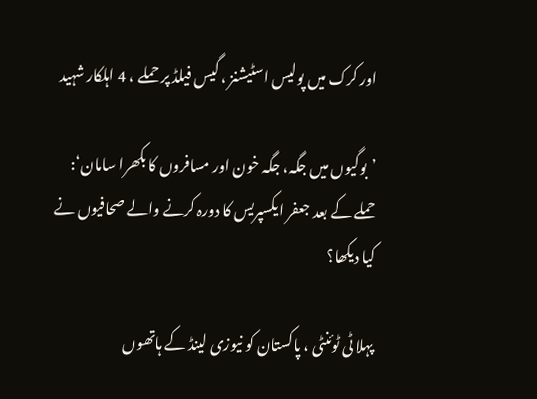اور کرک میں پولیس اسٹیشنز ، گیس فیلڈ پر حملے ، 4 اہلکار شہید

’بوگیوں میں جگہ، جگہ خون اور مسافروں کا بکھرا سامان‘: حملے کے بعد جعفر ایکسپریس کا دورہ کرنے والے صحافیوں نے کیا دیکھا؟

پہلا ٹی ٹوئنٹی ، پاکستان کو نیوزی لینڈ کے ہاتھوں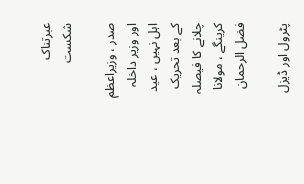عبرتناک شکست

صدر ، وزیراعظم اور وزیر داخلہ اہل نہیں ، عید کے بعد تحریک چلانے کا فیصلہ کرینگے ، مولانا فضل الرحمان

پٹرول اور ڈیزل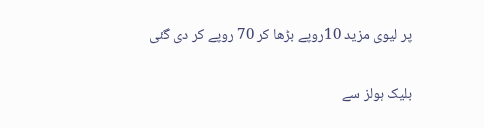پر لیوی مزید 10روپے بڑھا کر 70 روپے کر دی گئی

بلیک ہولز سے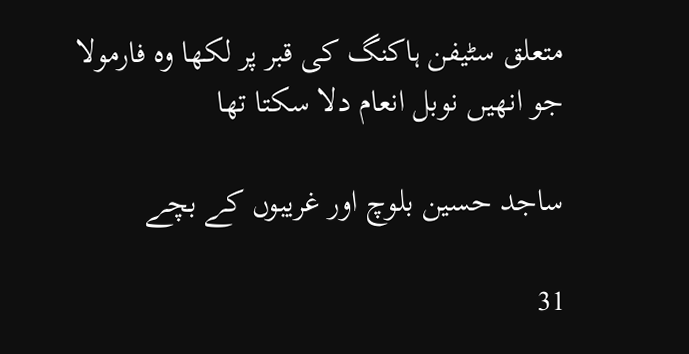متعلق سٹیفن ہاکنگ کی قبر پر لکھا وہ فارمولا جو انھیں نوبل انعام دلا سکتا تھا

ساجد حسین بلوچ اور غریبوں کے بچے

31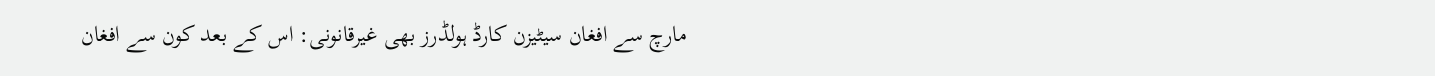مارچ سے افغان سیٹیزن کارڈ ہولڈرز بھی غیرقانونی: اس کے بعد کون سے افغان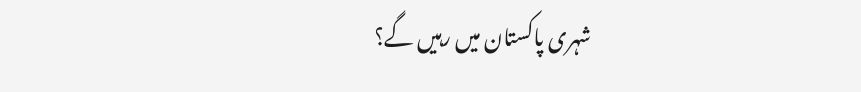شہری پاکستان میں رہیں گے؟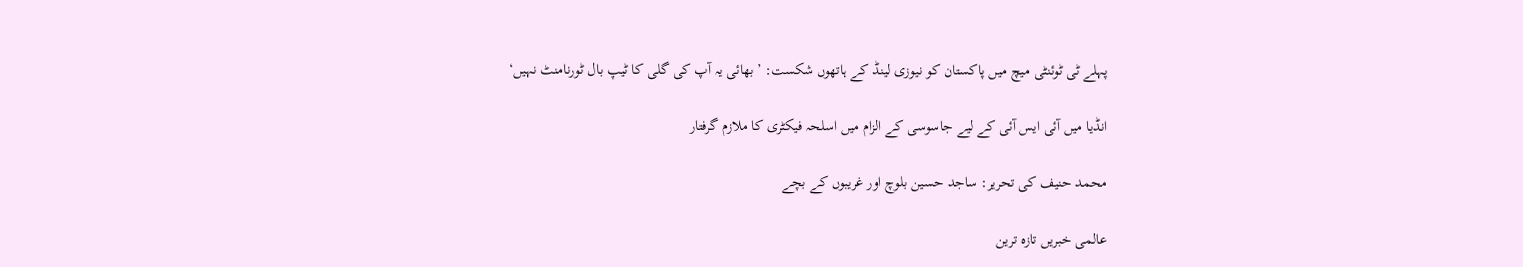پہلے ٹی ٹوئنٹی میچ میں پاکستان کو نیوزی لینڈ کے ہاتھوں شکست: ’بھائی یہ آپ کی گلی کا ٹیپ بال ٹورنامنٹ نہیں‘

انڈیا میں آئی ایس آئی کے لیے جاسوسی کے الزام میں اسلحہ فیکٹری کا ملازم گرفتار

محمد حنیف کی تحریر: ساجد حسین بلوچ اور غریبوں کے بچے

عالمی خبریں تازہ ترین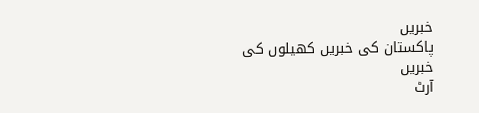خبریں
پاکستان کی خبریں کھیلوں کی خبریں
آرٹ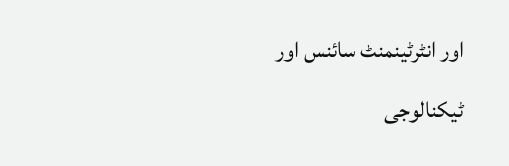اور انٹرٹینمنٹ سائنس اور ٹیکنالوجی